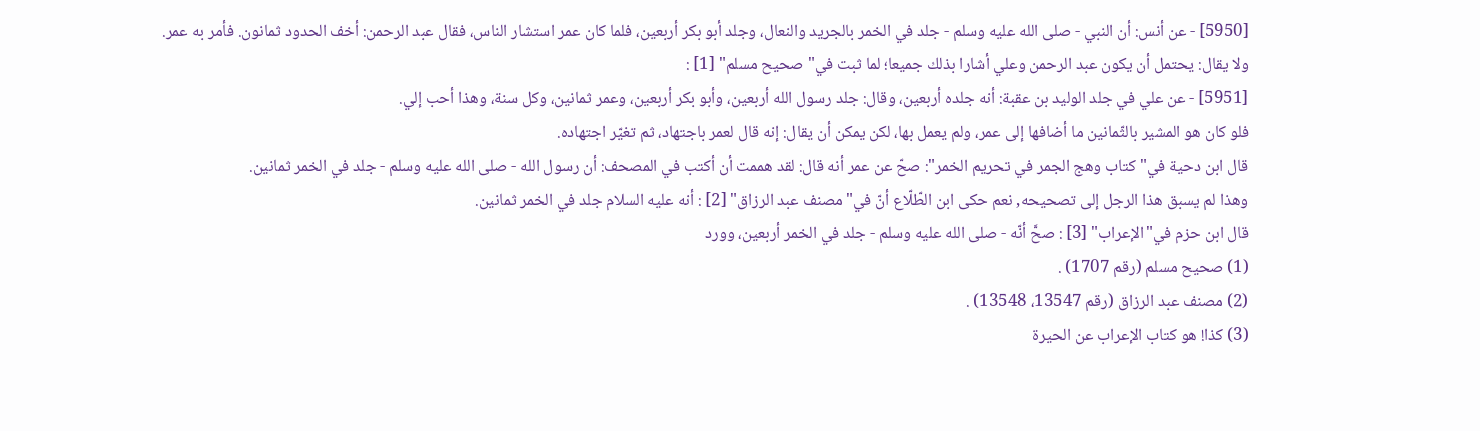[5950] - عن أنس: أن النبي - صلى الله عليه وسلم - جلد في الخمر بالجريد والنعال، وجلد أبو بكر أربعين، فلما كان عمر استشار الناس، فقال عبد الرحمن: أخف الحدود ثمانون. فأمر به عمر.
ولا يقال: يحتمل أن يكون عبد الرحمن وعلي أشارا بذلك جميعا؛ لما ثبت في"صحيح مسلم" [1] :
[5951] - عن علي في جلد الوليد بن عقبة: أنه جلده أربعين، وقال: جلد رسول الله أربعين، وأبو بكر أربعين، وعمر ثمانين، وكل سنة، وهذا أحب إلي.
فلو كان هو المشير بالثّمانين ما أضافها إلى عمر، ولم يعمل بها، لكن يمكن أن يقال: إنه قال لعمر باجتهاد، ثم تغيّر اجتهاده.
قال ابن دحية في"كتاب وهج الجمر في تحريم الخمر": صحّ عن عمر أنه قال: لقد هممت أن أكتب في المصحف: أن رسول الله - صلى الله عليه وسلم - جلد في الخمر ثمانين.
وهذا لم يسبق هذا الرجل إلى تصحيحه, نعم حكى ابن الطّلّاع أنّ في"مصنف عبد الرزاق" [2] : أنه عليه السلام جلد في الخمر ثمانين.
قال ابن حزم في"الإعراب" [3] : صحَّ أنّه - صلى الله عليه وسلم - جلد في الخمر أربعين، وورد
(1) صحيح مسلم (رقم 1707) .
(2) مصنف عبد الرزاق (رقم 13547، 13548) .
(3) كذا! هو كتاب الإعراب عن الحيرة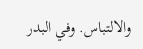والالتباس. وفي البدر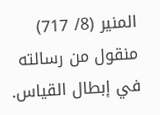المنير (8/ 717) منقول من رسالته في إبطال القياس.